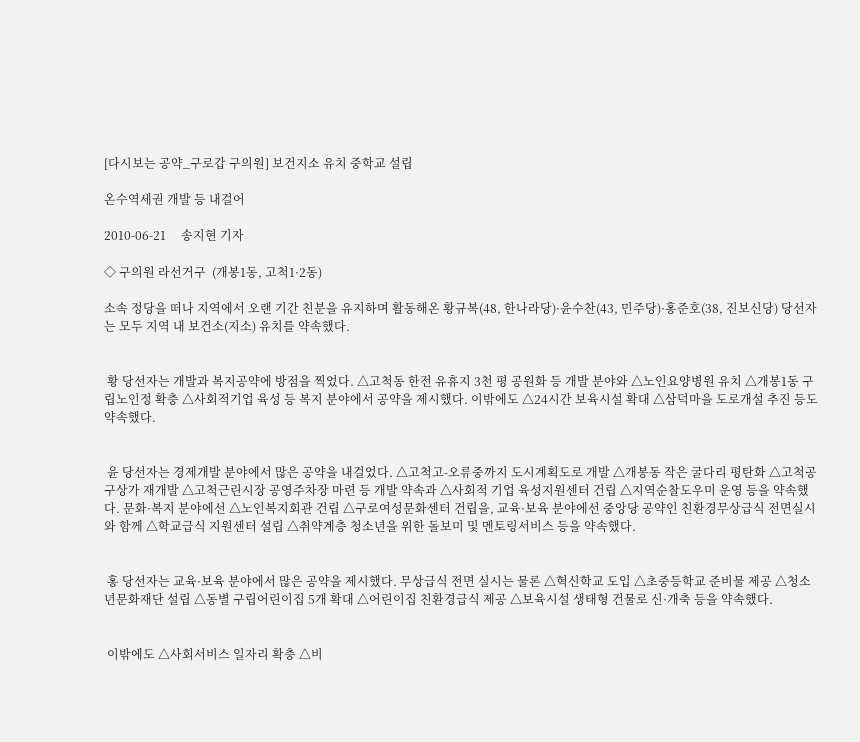[다시보는 공약_구로갑 구의원] 보건지소 유치 중학교 설립

온수역세권 개발 등 내걸어

2010-06-21     송지현 기자

◇ 구의원 라선거구  (개봉1동, 고척1·2동)

소속 정당을 떠나 지역에서 오랜 기간 친분을 유지하며 활동해온 황규복(48, 한나라당)·윤수찬(43, 민주당)·홍준호(38, 진보신당) 당선자는 모두 지역 내 보건소(지소) 유치를 약속했다.


 황 당선자는 개발과 복지공약에 방점을 찍었다. △고척동 한전 유휴지 3천 평 공원화 등 개발 분야와 △노인요양병원 유치 △개봉1동 구립노인정 확충 △사회적기업 육성 등 복지 분야에서 공약을 제시했다. 이밖에도 △24시간 보육시설 확대 △삼덕마을 도로개설 추진 등도 약속했다.


 윤 당선자는 경제개발 분야에서 많은 공약을 내걸었다. △고척고-오류중까지 도시계획도로 개발 △개봉동 작은 굴다리 평탄화 △고척공구상가 재개발 △고척근린시장 공영주차장 마련 등 개발 약속과 △사회적 기업 육성지원센터 건립 △지역순찰도우미 운영 등을 약속했다. 문화·복지 분야에선 △노인복지회관 건립 △구로여성문화센터 건립을, 교육·보육 분야에선 중앙당 공약인 친환경무상급식 전면실시와 함께 △학교급식 지원센터 설립 △취약계층 청소년을 위한 돌보미 및 멘토링서비스 등을 약속했다.


 홍 당선자는 교육·보육 분야에서 많은 공약을 제시했다. 무상급식 전면 실시는 물론 △혁신학교 도입 △초중등학교 준비물 제공 △청소년문화재단 설립 △동별 구립어린이집 5개 확대 △어린이집 친환경급식 제공 △보육시설 생태형 건물로 신·개축 등을 약속했다.


 이밖에도 △사회서비스 일자리 확충 △비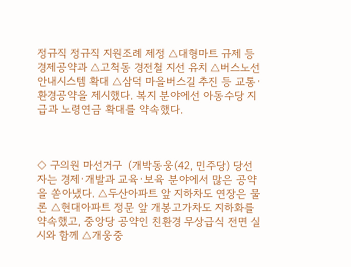정규직 정규직 지원조례 제정 △대형마트 규제 등 경제공약과 △고척동 경전철 지선 유치 △버스노선 안내시스템 확대 △삼덕 마을버스길 추진 등 교통·환경공약을 제시했다. 복지 분야에선 아동수당 지급과 노령연금 확대를 약속했다.



◇ 구의원 마선거구  (개박동웅(42, 민주당) 당선자는 경제·개발과 교육·보육 분야에서 많은 공약을 쏟아냈다. △두산아파트 앞 지하차도 연장은 물론 △현대아파트 정문 앞 개봉고가차도 지하화를 약속했고, 중앙당 공약인 친환경 무상급식 전면 실시와 함께 △개웅중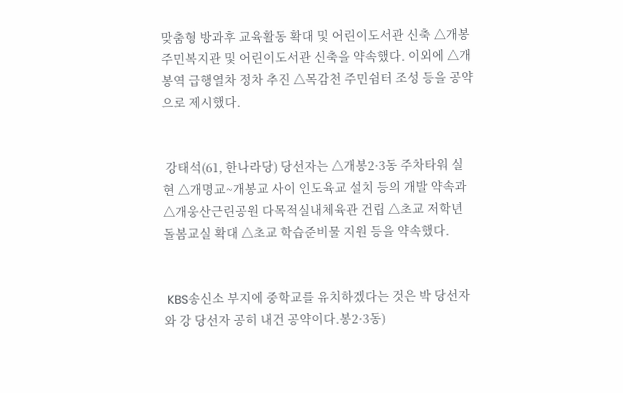맞춤형 방과후 교육활동 확대 및 어린이도서관 신축 △개봉주민복지관 및 어린이도서관 신축을 약속했다. 이외에 △개봉역 급행열차 정차 추진 △목감천 주민쉼터 조성 등을 공약으로 제시했다.


 강태석(61, 한나라당) 당선자는 △개봉2·3동 주차타워 실현 △개명교~개봉교 사이 인도육교 설치 등의 개발 약속과 △개웅산근린공원 다목적실내체육관 건립 △초교 저학년 돌봄교실 확대 △초교 학습준비물 지원 등을 약속했다.


 KBS송신소 부지에 중학교를 유치하겠다는 것은 박 당선자와 강 당선자 공히 내건 공약이다.봉2·3동)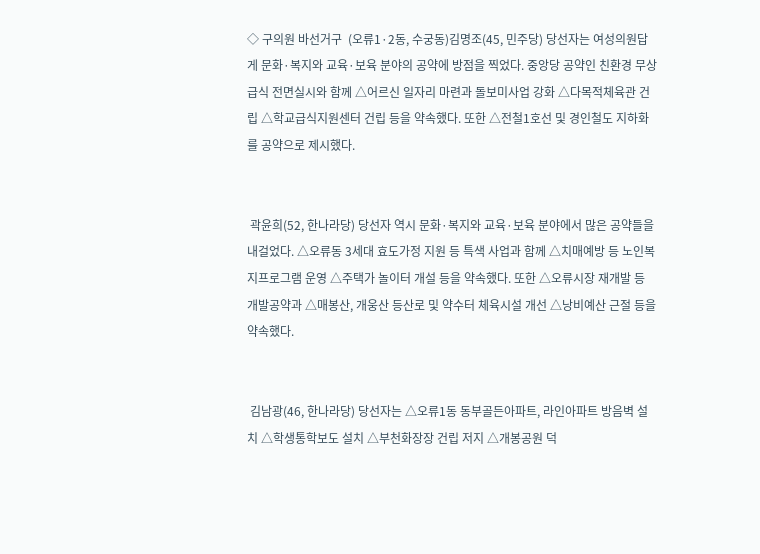◇ 구의원 바선거구  (오류1·2동, 수궁동)김명조(45, 민주당) 당선자는 여성의원답게 문화·복지와 교육·보육 분야의 공약에 방점을 찍었다. 중앙당 공약인 친환경 무상급식 전면실시와 함께 △어르신 일자리 마련과 돌보미사업 강화 △다목적체육관 건립 △학교급식지원센터 건립 등을 약속했다. 또한 △전철1호선 및 경인철도 지하화를 공약으로 제시했다.


 곽윤희(52, 한나라당) 당선자 역시 문화·복지와 교육·보육 분야에서 많은 공약들을 내걸었다. △오류동 3세대 효도가정 지원 등 특색 사업과 함께 △치매예방 등 노인복지프로그램 운영 △주택가 놀이터 개설 등을 약속했다. 또한 △오류시장 재개발 등 개발공약과 △매봉산, 개웅산 등산로 및 약수터 체육시설 개선 △낭비예산 근절 등을 약속했다.


 김남광(46, 한나라당) 당선자는 △오류1동 동부골든아파트, 라인아파트 방음벽 설치 △학생통학보도 설치 △부천화장장 건립 저지 △개봉공원 덕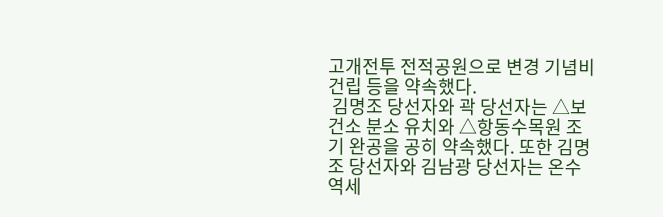고개전투 전적공원으로 변경 기념비 건립 등을 약속했다.
 김명조 당선자와 곽 당선자는 △보건소 분소 유치와 △항동수목원 조기 완공을 공히 약속했다. 또한 김명조 당선자와 김남광 당선자는 온수역세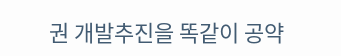권 개발추진을 똑같이 공약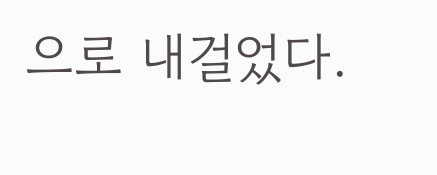으로 내걸었다.